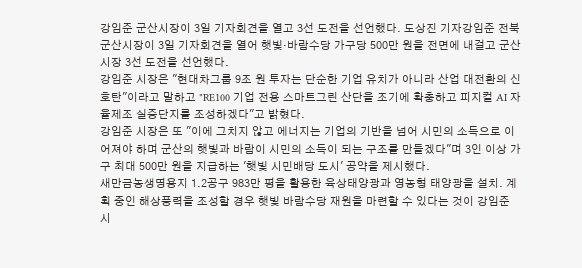강임준 군산시장이 3일 기자회견을 열고 3선 도전을 선언했다. 도상진 기자강임준 전북 군산시장이 3일 기자회견을 열어 햇빛·바람수당 가구당 500만 원을 전면에 내걸고 군산시장 3선 도전을 선언했다.
강임준 시장은 "현대차그룹 9조 원 투자는 단순한 기업 유치가 아니라 산업 대전환의 신호탄"이라고 말하고 "RE100 기업 전용 스마트그린 산단을 조기에 확충하고 피지컬 AI 자율제조 실증단지를 조성하겠다"고 밝혔다.
강임준 시장은 또 "이에 그치지 않고 에너지는 기업의 기반을 넘어 시민의 소득으로 이어져야 하며 군산의 햇빛과 바람이 시민의 소득이 되는 구조를 만들겠다"며 3인 이상 가구 최대 500만 원을 지급하는 '햇빛 시민배당 도시' 공약을 제시했다.
새만금농생명용지 1.2공구 983만 평을 활용한 육상태양광과 영농형 태양광을 설치. 계획 중인 해상풍력을 조성할 경우 햇빛 바람수당 재원을 마련할 수 있다는 것이 강임준 시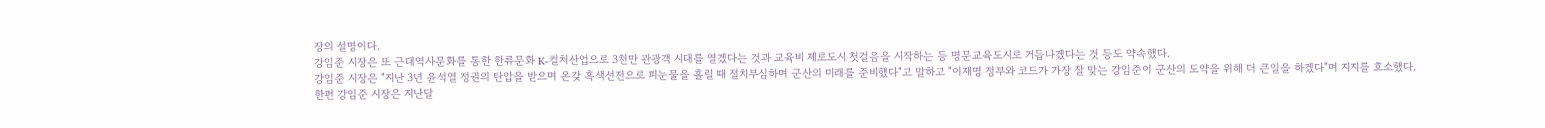장의 설명이다.
강임준 시장은 또 근대역사문화를 통한 한류문화 K-컬처산업으로 3천만 관광객 시대를 열겠다는 것과 교육비 제로도시 첫걸음을 시작하는 등 명문교육도시로 거듭나겠다는 것 등도 약속했다.
강임준 시장은 "지난 3년 윤석열 정권의 탄압을 받으며 온갖 흑색선전으로 피눈물을 흘릴 때 절치부심하며 군산의 미래를 준비했다"고 말하고 "이재명 정부와 코드가 가장 잘 맞는 강임준이 군산의 도약을 위해 더 큰일을 하겠다"며 지지를 호소했다.
한편 강임준 시장은 지난달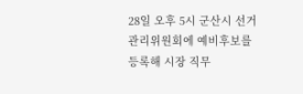28일 오후 5시 군산시 선거관리위원회에 예비후보를 등록해 시장 직무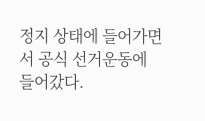정지 상태에 들어가면서 공식 선거운동에 들어갔다.